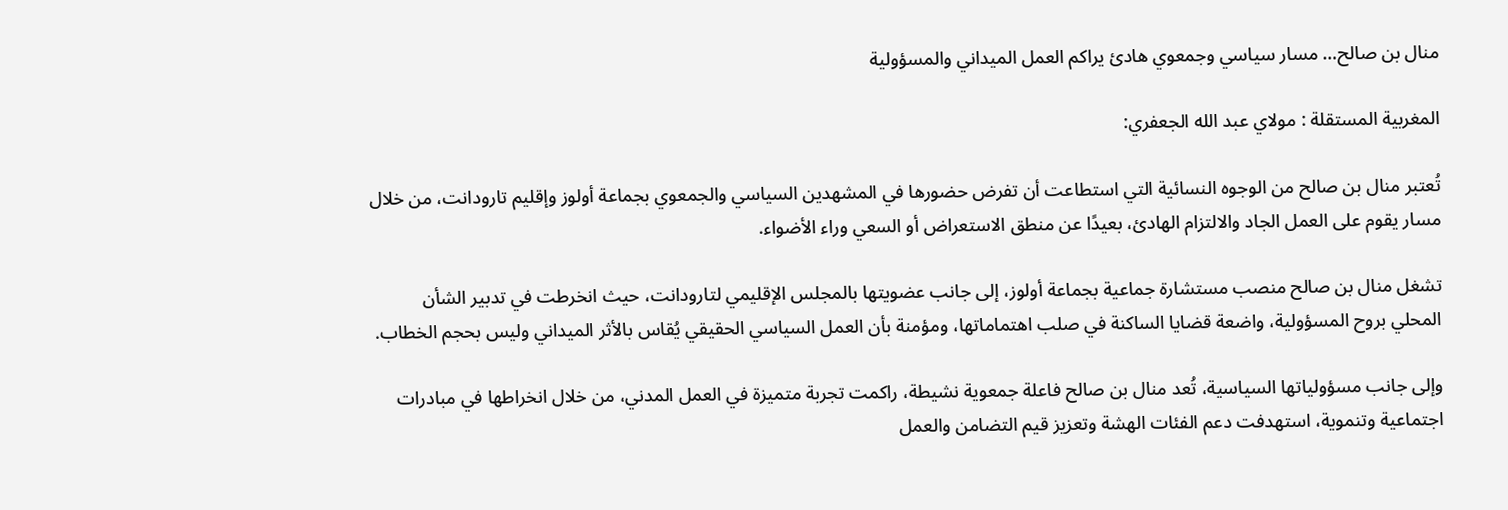منال بن صالح… مسار سياسي وجمعوي هادئ يراكم العمل الميداني والمسؤولية

المغربية المستقلة : مولاي عبد الله الجعفري:

تُعتبر منال بن صالح من الوجوه النسائية التي استطاعت أن تفرض حضورها في المشهدين السياسي والجمعوي بجماعة أولوز وإقليم تارودانت، من خلال مسار يقوم على العمل الجاد والالتزام الهادئ، بعيدًا عن منطق الاستعراض أو السعي وراء الأضواء.

تشغل منال بن صالح منصب مستشارة جماعية بجماعة أولوز، إلى جانب عضويتها بالمجلس الإقليمي لتارودانت، حيث انخرطت في تدبير الشأن المحلي بروح المسؤولية، واضعة قضايا الساكنة في صلب اهتماماتها، ومؤمنة بأن العمل السياسي الحقيقي يُقاس بالأثر الميداني وليس بحجم الخطاب.

وإلى جانب مسؤولياتها السياسية، تُعد منال بن صالح فاعلة جمعوية نشيطة، راكمت تجربة متميزة في العمل المدني، من خلال انخراطها في مبادرات اجتماعية وتنموية، استهدفت دعم الفئات الهشة وتعزيز قيم التضامن والعمل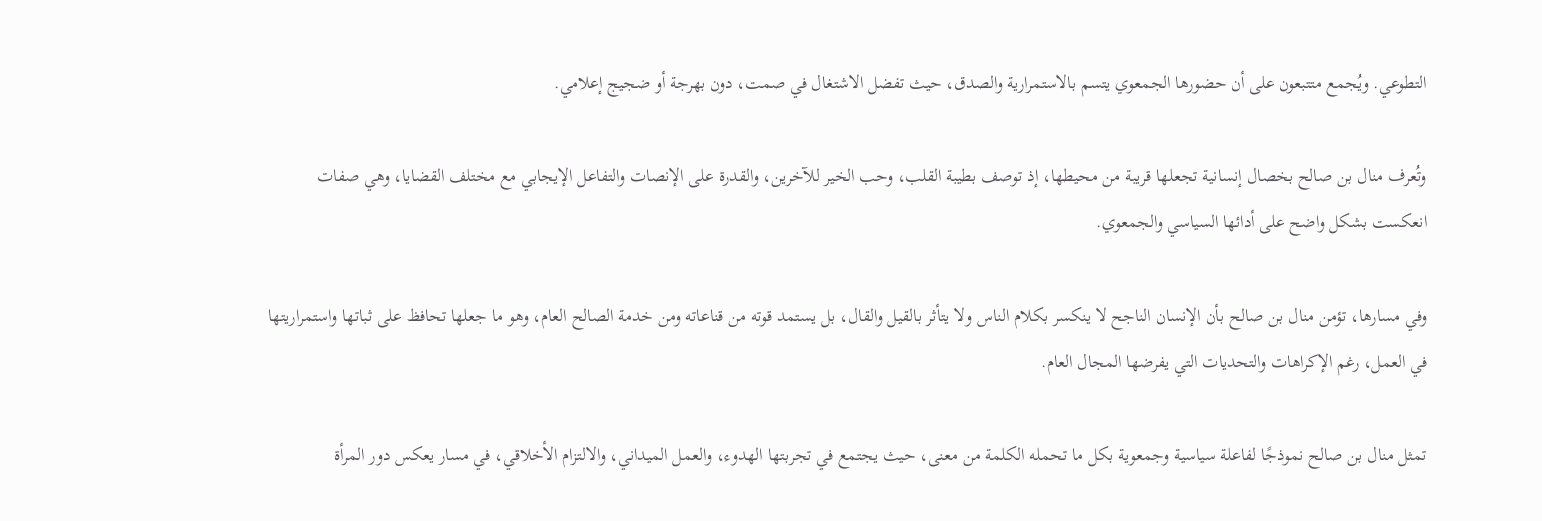التطوعي. ويُجمع متتبعون على أن حضورها الجمعوي يتسم بالاستمرارية والصدق، حيث تفضل الاشتغال في صمت، دون بهرجة أو ضجيج إعلامي.

وتُعرف منال بن صالح بخصال إنسانية تجعلها قريبة من محيطها، إذ توصف بطيبة القلب، وحب الخير للآخرين، والقدرة على الإنصات والتفاعل الإيجابي مع مختلف القضايا، وهي صفات انعكست بشكل واضح على أدائها السياسي والجمعوي.

وفي مسارها، تؤمن منال بن صالح بأن الإنسان الناجح لا ينكسر بكلام الناس ولا يتأثر بالقيل والقال، بل يستمد قوته من قناعاته ومن خدمة الصالح العام، وهو ما جعلها تحافظ على ثباتها واستمراريتها في العمل، رغم الإكراهات والتحديات التي يفرضها المجال العام.

تمثل منال بن صالح نموذجًا لفاعلة سياسية وجمعوية بكل ما تحمله الكلمة من معنى، حيث يجتمع في تجربتها الهدوء، والعمل الميداني، والالتزام الأخلاقي، في مسار يعكس دور المرأة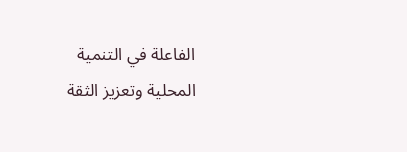الفاعلة في التنمية المحلية وتعزيز الثقة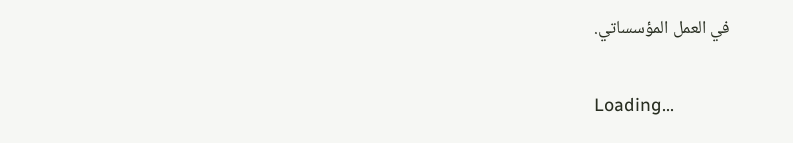في العمل المؤسساتي.

Loading...